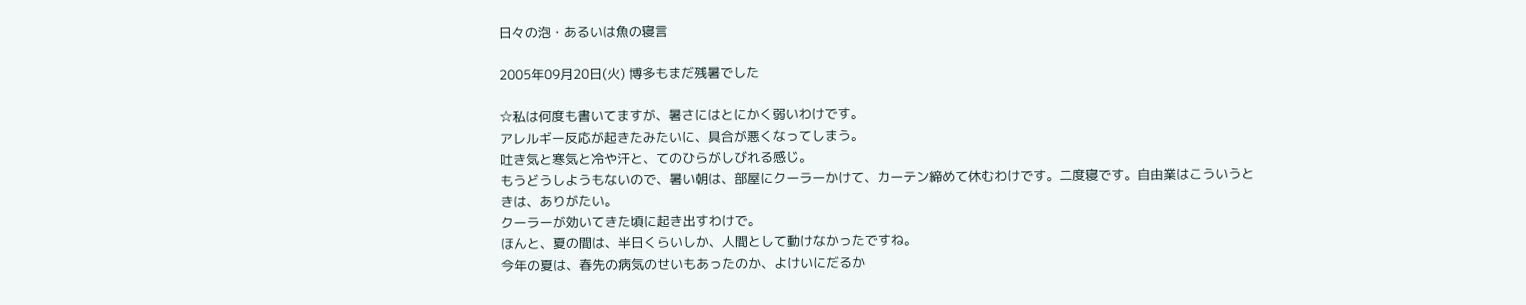日々の泡・あるいは魚の寝言

2005年09月20日(火) 博多もまだ残暑でした

☆私は何度も書いてますが、暑さにはとにかく弱いわけです。
アレルギー反応が起きたみたいに、具合が悪くなってしまう。
吐き気と寒気と冷や汗と、てのひらがしびれる感じ。
もうどうしようもないので、暑い朝は、部屋にクーラーかけて、カーテン締めて休むわけです。二度寝です。自由業はこういうときは、ありがたい。
クーラーが効いてきた頃に起き出すわけで。
ほんと、夏の間は、半日くらいしか、人間として動けなかったですね。
今年の夏は、春先の病気のせいもあったのか、よけいにだるか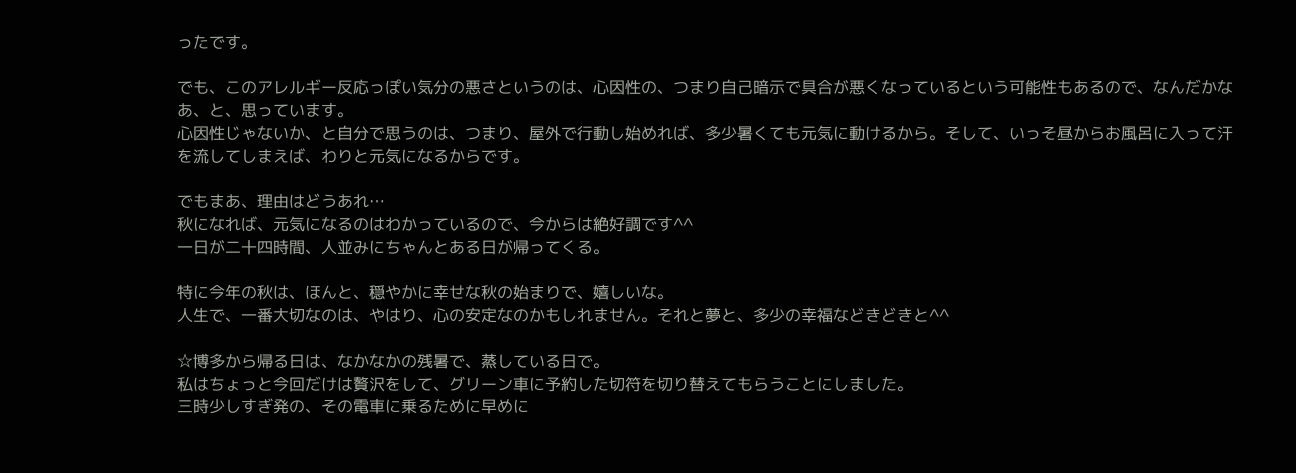ったです。

でも、このアレルギー反応っぽい気分の悪さというのは、心因性の、つまり自己暗示で具合が悪くなっているという可能性もあるので、なんだかなあ、と、思っています。
心因性じゃないか、と自分で思うのは、つまり、屋外で行動し始めれば、多少暑くても元気に動けるから。そして、いっそ昼からお風呂に入って汗を流してしまえば、わりと元気になるからです。

でもまあ、理由はどうあれ…
秋になれば、元気になるのはわかっているので、今からは絶好調です^^
一日が二十四時間、人並みにちゃんとある日が帰ってくる。

特に今年の秋は、ほんと、穏やかに幸せな秋の始まりで、嬉しいな。
人生で、一番大切なのは、やはり、心の安定なのかもしれません。それと夢と、多少の幸福などきどきと^^

☆博多から帰る日は、なかなかの残暑で、蒸している日で。
私はちょっと今回だけは贅沢をして、グリーン車に予約した切符を切り替えてもらうことにしました。
三時少しすぎ発の、その電車に乗るために早めに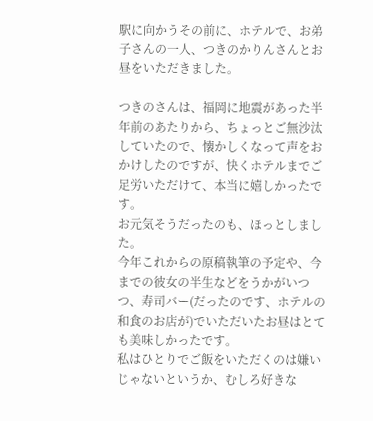駅に向かうその前に、ホテルで、お弟子さんの一人、つきのかりんさんとお昼をいただきました。

つきのさんは、福岡に地震があった半年前のあたりから、ちょっとご無沙汰していたので、懐かしくなって声をおかけしたのですが、快くホテルまでご足労いただけて、本当に嬉しかったです。
お元気そうだったのも、ほっとしました。
今年これからの原稿執筆の予定や、今までの彼女の半生などをうかがいつつ、寿司バー(だったのです、ホテルの和食のお店が)でいただいたお昼はとても美味しかったです。
私はひとりでご飯をいただくのは嫌いじゃないというか、むしろ好きな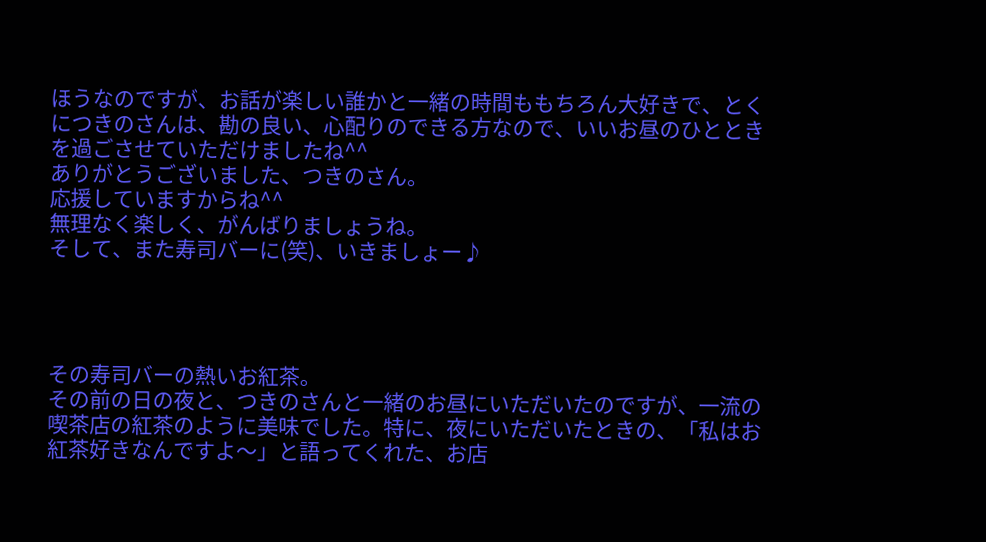ほうなのですが、お話が楽しい誰かと一緒の時間ももちろん大好きで、とくにつきのさんは、勘の良い、心配りのできる方なので、いいお昼のひとときを過ごさせていただけましたね^^
ありがとうございました、つきのさん。
応援していますからね^^
無理なく楽しく、がんばりましょうね。
そして、また寿司バーに(笑)、いきましょー♪




その寿司バーの熱いお紅茶。
その前の日の夜と、つきのさんと一緒のお昼にいただいたのですが、一流の喫茶店の紅茶のように美味でした。特に、夜にいただいたときの、「私はお紅茶好きなんですよ〜」と語ってくれた、お店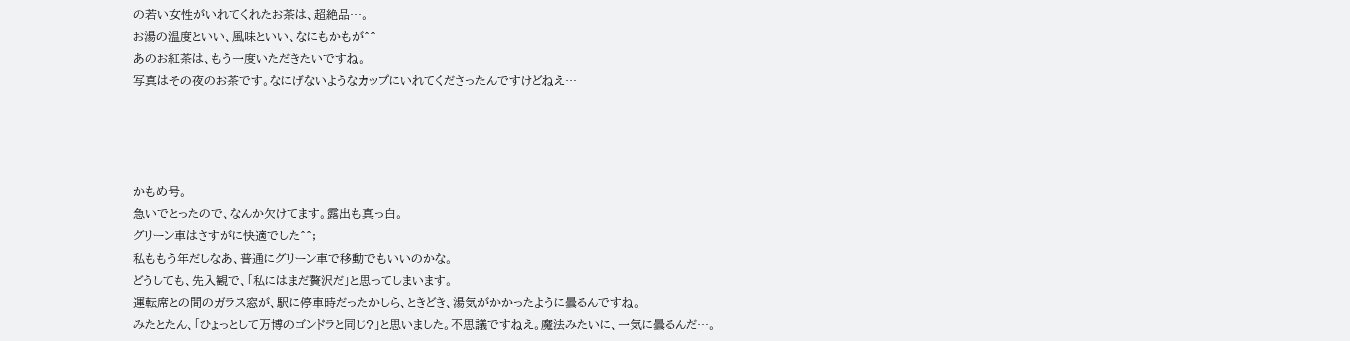の若い女性がいれてくれたお茶は、超絶品…。
お湯の温度といい、風味といい、なにもかもが^^
あのお紅茶は、もう一度いただきたいですね。
写真はその夜のお茶です。なにげないようなカップにいれてくださったんですけどねえ…




かもめ号。
急いでとったので、なんか欠けてます。露出も真っ白。
グリーン車はさすがに快適でした^^;
私ももう年だしなあ、普通にグリーン車で移動でもいいのかな。
どうしても、先入観で、「私にはまだ贅沢だ」と思ってしまいます。
運転席との間のガラス窓が、駅に停車時だったかしら、ときどき、湯気がかかったように曇るんですね。
みたとたん、「ひょっとして万博のゴンドラと同じ?」と思いました。不思議ですねえ。魔法みたいに、一気に曇るんだ…。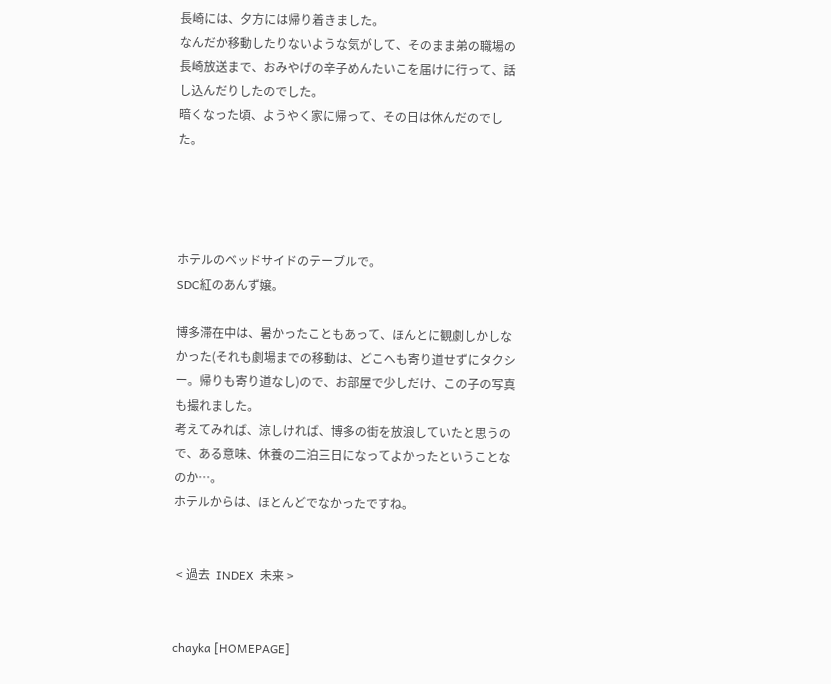長崎には、夕方には帰り着きました。
なんだか移動したりないような気がして、そのまま弟の職場の長崎放送まで、おみやげの辛子めんたいこを届けに行って、話し込んだりしたのでした。
暗くなった頃、ようやく家に帰って、その日は休んだのでした。




ホテルのベッドサイドのテーブルで。
SDC紅のあんず嬢。

博多滞在中は、暑かったこともあって、ほんとに観劇しかしなかった(それも劇場までの移動は、どこへも寄り道せずにタクシー。帰りも寄り道なし)ので、お部屋で少しだけ、この子の写真も撮れました。
考えてみれば、涼しければ、博多の街を放浪していたと思うので、ある意味、休養の二泊三日になってよかったということなのか…。
ホテルからは、ほとんどでなかったですね。


 < 過去  INDEX  未来 >


chayka [HOMEPAGE]